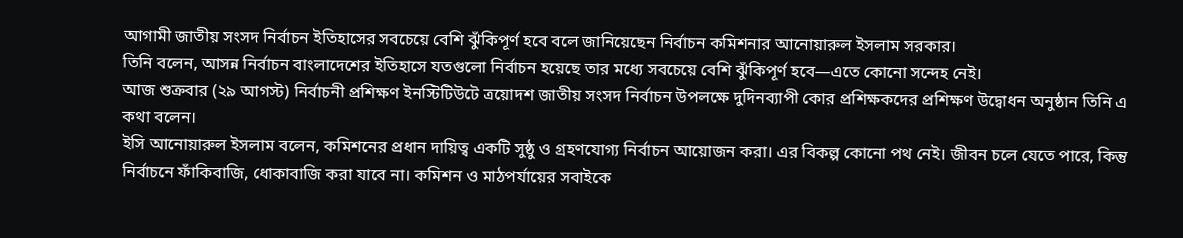আগামী জাতীয় সংসদ নির্বাচন ইতিহাসের সবচেয়ে বেশি ঝুঁকিপূর্ণ হবে বলে জানিয়েছেন নির্বাচন কমিশনার আনোয়ারুল ইসলাম সরকার।
তিনি বলেন, আসন্ন নির্বাচন বাংলাদেশের ইতিহাসে যতগুলো নির্বাচন হয়েছে তার মধ্যে সবচেয়ে বেশি ঝুঁকিপূর্ণ হবে—এতে কোনো সন্দেহ নেই।
আজ শুক্রবার (২৯ আগস্ট) নির্বাচনী প্রশিক্ষণ ইনস্টিটিউটে ত্রয়োদশ জাতীয় সংসদ নির্বাচন উপলক্ষে দুদিনব্যাপী কোর প্রশিক্ষকদের প্রশিক্ষণ উদ্বোধন অনুষ্ঠান তিনি এ কথা বলেন।
ইসি আনোয়ারুল ইসলাম বলেন, কমিশনের প্রধান দায়িত্ব একটি সুষ্ঠু ও গ্রহণযোগ্য নির্বাচন আয়োজন করা। এর বিকল্প কোনো পথ নেই। জীবন চলে যেতে পারে, কিন্তু নির্বাচনে ফাঁকিবাজি, ধোকাবাজি করা যাবে না। কমিশন ও মাঠপর্যায়ের সবাইকে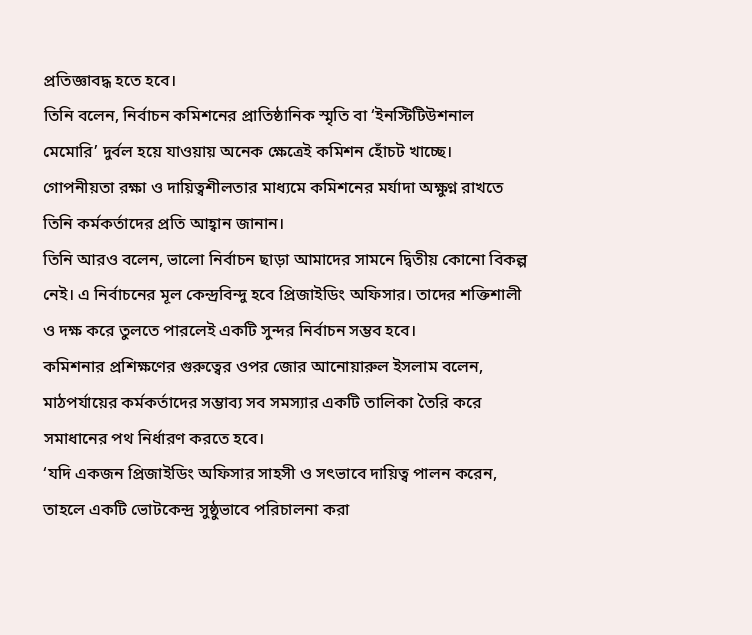প্রতিজ্ঞাবদ্ধ হতে হবে।
তিনি বলেন, নির্বাচন কমিশনের প্রাতিষ্ঠানিক স্মৃতি বা ‘ইনস্টিটিউশনাল মেমোরি’ দুর্বল হয়ে যাওয়ায় অনেক ক্ষেত্রেই কমিশন হোঁচট খাচ্ছে।
গোপনীয়তা রক্ষা ও দায়িত্বশীলতার মাধ্যমে কমিশনের মর্যাদা অক্ষুণ্ন রাখতে তিনি কর্মকর্তাদের প্রতি আহ্বান জানান।
তিনি আরও বলেন, ভালো নির্বাচন ছাড়া আমাদের সামনে দ্বিতীয় কোনো বিকল্প নেই। এ নির্বাচনের মূল কেন্দ্রবিন্দু হবে প্রিজাইডিং অফিসার। তাদের শক্তিশালী ও দক্ষ করে তুলতে পারলেই একটি সুন্দর নির্বাচন সম্ভব হবে।
কমিশনার প্রশিক্ষণের গুরুত্বের ওপর জোর আনোয়ারুল ইসলাম বলেন, মাঠপর্যায়ের কর্মকর্তাদের সম্ভাব্য সব সমস্যার একটি তালিকা তৈরি করে সমাধানের পথ নির্ধারণ করতে হবে।
‘যদি একজন প্রিজাইডিং অফিসার সাহসী ও সৎভাবে দায়িত্ব পালন করেন, তাহলে একটি ভোটকেন্দ্র সুষ্ঠুভাবে পরিচালনা করা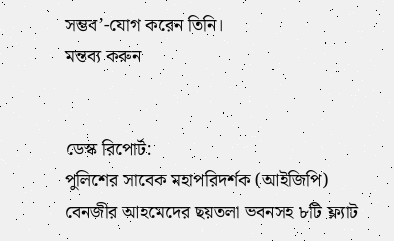সম্ভব’-যোগ করেন তিনি।
মন্তব্য করুন


ডেস্ক রিপোর্ট:
পুলিশের সাবেক মহাপরিদর্শক (আইজিপি) বেনজীর আহমেদের ছয়তলা ভবনসহ ৮টি ফ্ল্যাট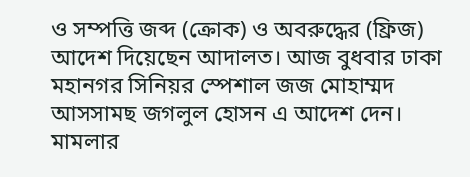ও সম্পত্তি জব্দ (ক্রোক) ও অবরুদ্ধের (ফ্রিজ) আদেশ দিয়েছেন আদালত। আজ বুধবার ঢাকা মহানগর সিনিয়র স্পেশাল জজ মোহাম্মদ আসসামছ জগলুল হোসন এ আদেশ দেন। মামলার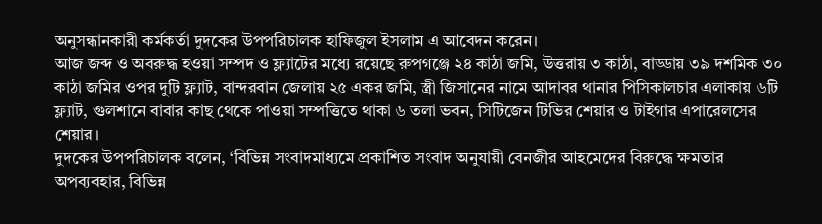অনুসন্ধানকারী কর্মকর্তা দুদকের উপপরিচালক হাফিজুল ইসলাম এ আবেদন করেন।
আজ জব্দ ও অবরুদ্ধ হওয়া সম্পদ ও ফ্ল্যাটের মধ্যে রয়েছে রুপগঞ্জে ২৪ কাঠা জমি, উত্তরায় ৩ কাঠা, বাড্ডায় ৩৯ দশমিক ৩০ কাঠা জমির ওপর দুটি ফ্ল্যাট, বান্দরবান জেলায় ২৫ একর জমি, স্ত্রী জিসানের নামে আদাবর থানার পিসিকালচার এলাকায় ৬টি ফ্ল্যাট, গুলশানে বাবার কাছ থেকে পাওয়া সম্পত্তিতে থাকা ৬ তলা ভবন, সিটিজেন টিভির শেয়ার ও টাইগার এপারেলসের শেয়ার।
দুদকের উপপরিচালক বলেন, ‘বিভিন্ন সংবাদমাধ্যমে প্রকাশিত সংবাদ অনুযায়ী বেনজীর আহমেদের বিরুদ্ধে ক্ষমতার অপব্যবহার, বিভিন্ন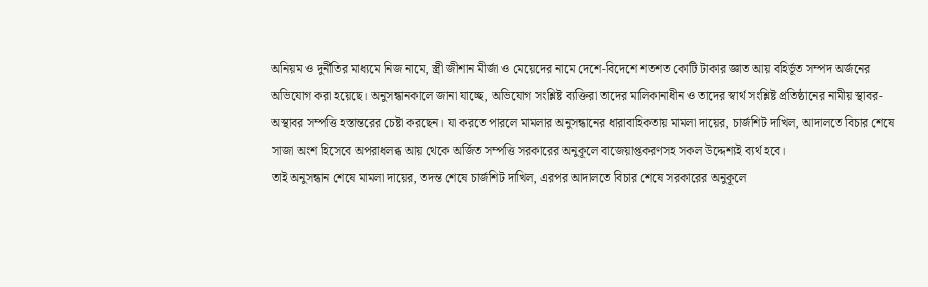অনিয়ম ও দুর্নীতির মাধ্যমে নিজ নামে, স্ত্রী জীশান মীর্জা ও মেয়েদের নামে দেশে-বিদেশে শতশত কোটি টাকার জ্ঞাত আয় বহির্ভূত সম্পদ অর্জনের অভিযোগ করা হয়েছে। অনুসন্ধানকালে জানা যাচ্ছে, অভিযোগ সংশ্লিষ্ট ব্যক্তিরা তাদের মালিকানাধীন ও তাদের স্বার্থ সংশ্লিষ্ট প্রতিষ্ঠানের নামীয় স্থাবর-অস্থাবর সম্পত্তি হস্তান্তরের চেষ্টা করছেন। যা করতে পারলে মামলার অনুসন্ধানের ধারাবাহিকতায় মামলা দায়ের, চার্জশিট দাখিল, আদালতে বিচার শেষে সাজা অংশ হিসেবে অপরাধলব্ধ আয় থেকে অর্জিত সম্পত্তি সরকারের অনুকূলে বাজেয়াপ্তকরণসহ সকল উদ্দেশ্যই ব্যর্থ হবে।
তাই অনুসন্ধান শেষে মামলা দায়ের, তদন্ত শেষে চার্জশিট দাখিল, এরপর আদালতে বিচার শেষে সরকারের অনুকূলে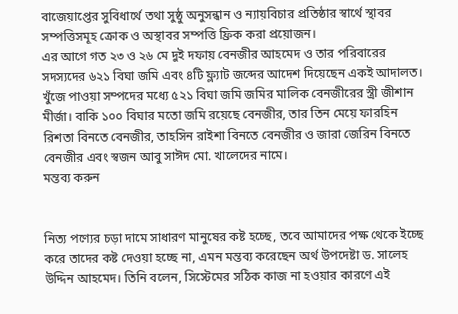বাজেয়াপ্তের সুবিধার্থে তথা সুষ্ঠু অনুসন্ধান ও ন্যায়বিচার প্রতিষ্ঠার স্বার্থে স্থাবর সম্পত্তিসমূহ ক্রোক ও অস্থাবর সম্পত্তি ফ্রিক করা প্রয়োজন।
এর আগে গত ২৩ ও ২৬ মে দুই দফায় বেনজীর আহমেদ ও তার পরিবারের সদস্যদের ৬২১ বিঘা জমি এবং ৪টি ফ্ল্যাট জব্দের আদেশ দিয়েছেন একই আদালত। খুঁজে পাওয়া সম্পদের মধ্যে ৫২১ বিঘা জমি জমির মালিক বেনজীরের স্ত্রী জীশান মীর্জা। বাকি ১০০ বিঘার মতো জমি রয়েছে বেনজীর, তার তিন মেয়ে ফারহিন রিশতা বিনতে বেনজীর, তাহসিন রাইশা বিনতে বেনজীর ও জারা জেরিন বিনতে বেনজীর এবং স্বজন আবু সাঈদ মো. খালেদের নামে।
মন্তব্য করুন


নিত্য পণ্যের চড়া দামে সাধারণ মানুষের কষ্ট হচ্ছে, তবে আমাদের পক্ষ থেকে ইচ্ছে করে তাদের কষ্ট দেওয়া হচ্ছে না, এমন মন্তব্য করেছেন অর্থ উপদেষ্টা ড. সালেহ উদ্দিন আহমেদ। তিনি বলেন, সিস্টেমের সঠিক কাজ না হওয়ার কারণে এই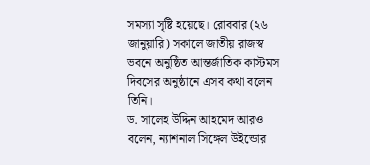সমস্যা সৃষ্টি হয়েছে। রোববার (২৬ জানুয়ারি) সকালে জাতীয় রাজস্ব ভবনে অনুষ্ঠিত আন্তর্জাতিক কাস্টমস দিবসের অনুষ্ঠানে এসব কথা বলেন তিনি।
ড. সালেহ উদ্দিন আহমেদ আরও বলেন, ন্যাশনাল সিঙ্গেল উইন্ডোর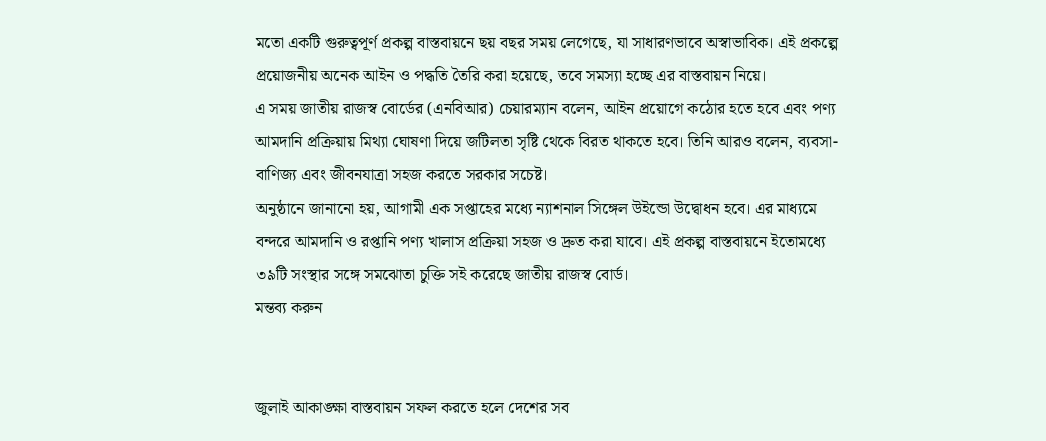মতো একটি গুরুত্বপূর্ণ প্রকল্প বাস্তবায়নে ছয় বছর সময় লেগেছে, যা সাধারণভাবে অস্বাভাবিক। এই প্রকল্পে প্রয়োজনীয় অনেক আইন ও পদ্ধতি তৈরি করা হয়েছে, তবে সমস্যা হচ্ছে এর বাস্তবায়ন নিয়ে।
এ সময় জাতীয় রাজস্ব বোর্ডের (এনবিআর) চেয়ারম্যান বলেন, আইন প্রয়োগে কঠোর হতে হবে এবং পণ্য আমদানি প্রক্রিয়ায় মিথ্যা ঘোষণা দিয়ে জটিলতা সৃষ্টি থেকে বিরত থাকতে হবে। তিনি আরও বলেন, ব্যবসা-বাণিজ্য এবং জীবনযাত্রা সহজ করতে সরকার সচেষ্ট।
অনুষ্ঠানে জানানো হয়, আগামী এক সপ্তাহের মধ্যে ন্যাশনাল সিঙ্গেল উইন্ডো উদ্বোধন হবে। এর মাধ্যমে বন্দরে আমদানি ও রপ্তানি পণ্য খালাস প্রক্রিয়া সহজ ও দ্রুত করা যাবে। এই প্রকল্প বাস্তবায়নে ইতোমধ্যে ৩৯টি সংস্থার সঙ্গে সমঝোতা চুক্তি সই করেছে জাতীয় রাজস্ব বোর্ড।
মন্তব্য করুন


জুলাই আকাঙ্ক্ষা বাস্তবায়ন সফল করতে হলে দেশের সব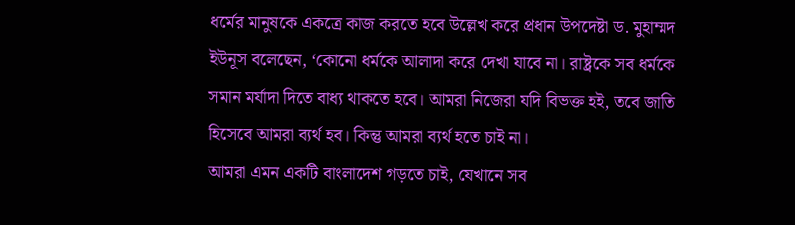ধর্মের মানুষকে একত্রে কাজ করতে হবে উল্লেখ করে প্রধান উপদেষ্টা ড. মুহাম্মদ ইউনূস বলেছেন, ‘কোনো ধর্মকে আলাদা করে দেখা যাবে না। রাষ্ট্রকে সব ধর্মকে সমান মর্যাদা দিতে বাধ্য থাকতে হবে। আমরা নিজেরা যদি বিভক্ত হই, তবে জাতি হিসেবে আমরা ব্যর্থ হব। কিন্তু আমরা ব্যর্থ হতে চাই না।
আমরা এমন একটি বাংলাদেশ গড়তে চাই, যেখানে সব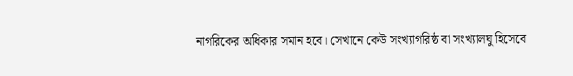নাগরিকের অধিকার সমান হবে। সেখানে কেউ সংখ্যাগরিষ্ঠ বা সংখ্যালঘু হিসেবে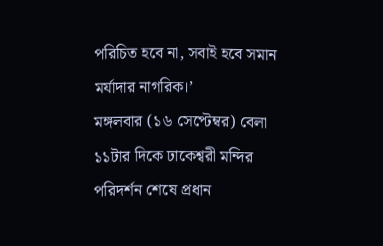পরিচিত হবে না, সবাই হবে সমান মর্যাদার নাগরিক।’
মঙ্গলবার (১৬ সেপ্টেম্বর) বেলা ১১টার দিকে ঢাকেশ্বরী মন্দির পরিদর্শন শেষে প্রধান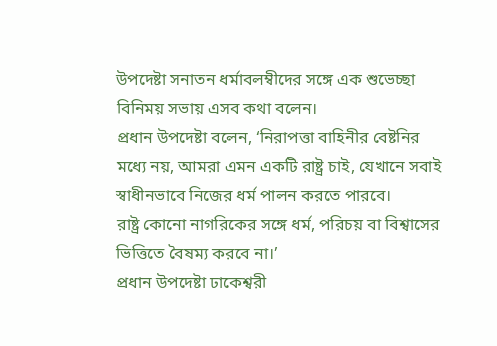উপদেষ্টা সনাতন ধর্মাবলম্বীদের সঙ্গে এক শুভেচ্ছা বিনিময় সভায় এসব কথা বলেন।
প্রধান উপদেষ্টা বলেন, ‘নিরাপত্তা বাহিনীর বেষ্টনির মধ্যে নয়, আমরা এমন একটি রাষ্ট্র চাই, যেখানে সবাই স্বাধীনভাবে নিজের ধর্ম পালন করতে পারবে।
রাষ্ট্র কোনো নাগরিকের সঙ্গে ধর্ম, পরিচয় বা বিশ্বাসের ভিত্তিতে বৈষম্য করবে না।’
প্রধান উপদেষ্টা ঢাকেশ্বরী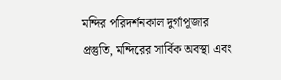মন্দির পরিদর্শনকাল দুর্গাপূজার প্রস্তুতি, মন্দিরের সার্বিক অবস্থা এবং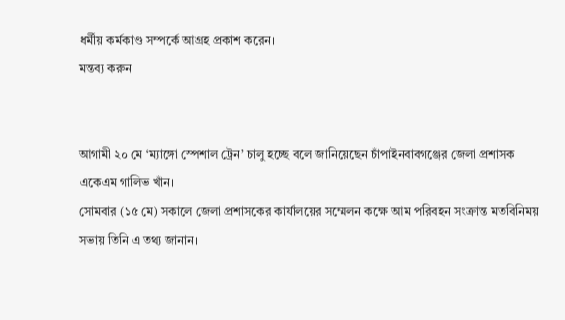ধর্মীয় কর্মকাণ্ড সম্পর্কে আগ্রহ প্রকাশ করেন।
মন্তব্য করুন


আগামী ২০ মে ‘ম্যাঙ্গো স্পেশাল ট্রেন’ চালু হচ্ছে বলে জানিয়েছেন চাঁপাইনবাবগঞ্জের জেলা প্রশাসক একেএম গালিভ খাঁন।
সোমবার (১৫ মে) সকালে জেলা প্রশাসকের কার্যালয়ের সম্মেলন কক্ষে আম পরিবহন সংক্রান্ত মতবিনিময় সভায় তিনি এ তথ্য জানান।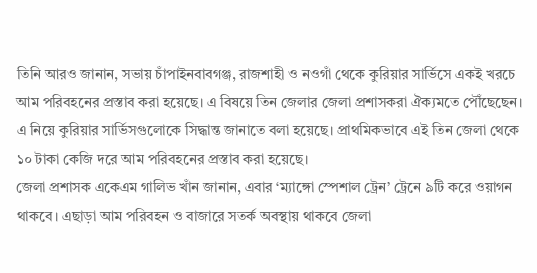তিনি আরও জানান, সভায় চাঁপাইনবাবগঞ্জ, রাজশাহী ও নওগাঁ থেকে কুরিয়ার সার্ভিসে একই খরচে আম পরিবহনের প্রস্তাব করা হয়েছে। এ বিষয়ে তিন জেলার জেলা প্রশাসকরা ঐক্যমতে পৌঁছেছেন। এ নিয়ে কুরিয়ার সার্ভিসগুলোকে সিদ্ধান্ত জানাতে বলা হয়েছে। প্রাথমিকভাবে এই তিন জেলা থেকে ১০ টাকা কেজি দরে আম পরিবহনের প্রস্তাব করা হয়েছে।
জেলা প্রশাসক একেএম গালিভ খাঁন জানান, এবার ‘ম্যাঙ্গো স্পেশাল ট্রেন’ ট্রেনে ৯টি করে ওয়াগন থাকবে। এছাড়া আম পরিবহন ও বাজারে সতর্ক অবস্থায় থাকবে জেলা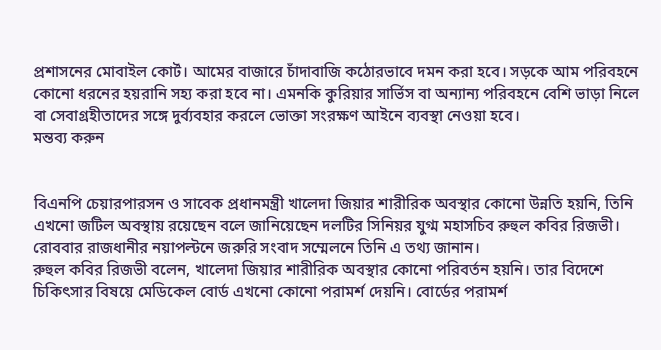প্রশাসনের মোবাইল কোর্ট। আমের বাজারে চাঁদাবাজি কঠোরভাবে দমন করা হবে। সড়কে আম পরিবহনে কোনো ধরনের হয়রানি সহ্য করা হবে না। এমনকি কুরিয়ার সার্ভিস বা অন্যান্য পরিবহনে বেশি ভাড়া নিলে বা সেবাগ্রহীতাদের সঙ্গে দুর্ব্যবহার করলে ভোক্তা সংরক্ষণ আইনে ব্যবস্থা নেওয়া হবে।
মন্তব্য করুন


বিএনপি চেয়ারপারসন ও সাবেক প্রধানমন্ত্রী খালেদা জিয়ার শারীরিক অবস্থার কোনো উন্নতি হয়নি, তিনি এখনো জটিল অবস্থায় রয়েছেন বলে জানিয়েছেন দলটির সিনিয়র যুগ্ম মহাসচিব রুহুল কবির রিজভী।
রোববার রাজধানীর নয়াপল্টনে জরুরি সংবাদ সম্মেলনে তিনি এ তথ্য জানান।
রুহুল কবির রিজভী বলেন, খালেদা জিয়ার শারীরিক অবস্থার কোনো পরিবর্তন হয়নি। তার বিদেশে চিকিৎসার বিষয়ে মেডিকেল বোর্ড এখনো কোনো পরামর্শ দেয়নি। বোর্ডের পরামর্শ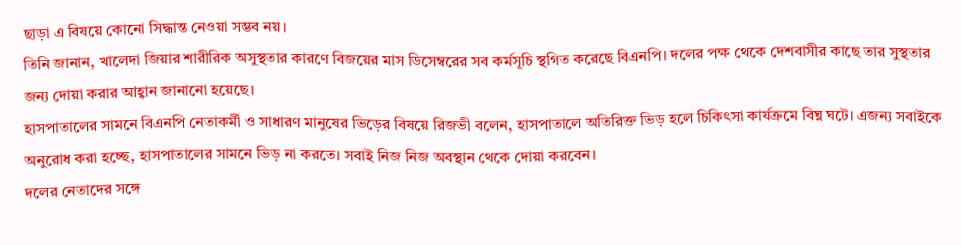ছাড়া এ বিষয়ে কোনো সিদ্ধান্ত নেওয়া সম্ভব নয়।
তিনি জানান, খালেদা জিয়ার শারীরিক অসুস্থতার কারণে বিজয়ের মাস ডিসেম্বরের সব কর্মসূচি স্থগিত করেছে বিএনপি। দলের পক্ষ থেকে দেশবাসীর কাছে তার সুস্থতার জন্য দোয়া করার আহ্বান জানানো হয়েছে।
হাসপাতালের সামনে বিএনপি নেতাকর্মী ও সাধারণ মানুষের ভিড়ের বিষয়ে রিজভী বলেন, হাসপাতালে অতিরিক্ত ভিড় হলে চিকিৎসা কার্যক্রমে বিঘ্ন ঘটে। এজন্য সবাইকে অনুরোধ করা হচ্ছে, হাসপাতালের সামনে ভিড় না করতে। সবাই নিজ নিজ অবস্থান থেকে দোয়া করবেন।
দলের নেতাদের সঙ্গে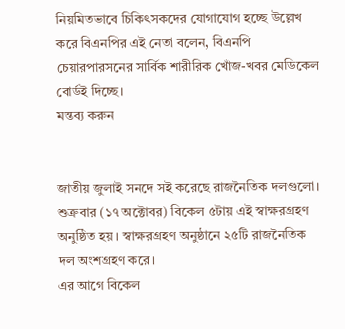নিয়মিতভাবে চিকিৎসকদের যোগাযোগ হচ্ছে উল্লেখ করে বিএনপির এই নেতা বলেন, বিএনপি চেয়ারপারসনের সার্বিক শারীরিক খোঁজ-খবর মেডিকেল বোর্ডই দিচ্ছে।
মন্তব্য করুন


জাতীয় জুলাই সনদে সই করেছে রাজনৈতিক দলগুলো। শুক্রবার (১৭ অক্টোবর) বিকেল ৫টায় এই স্বাক্ষরগ্রহণ অনুষ্ঠিত হয়। স্বাক্ষরগ্রহণ অনুষ্ঠানে ২৫টি রাজনৈতিক দল অংশগ্রহণ করে।
এর আগে বিকেল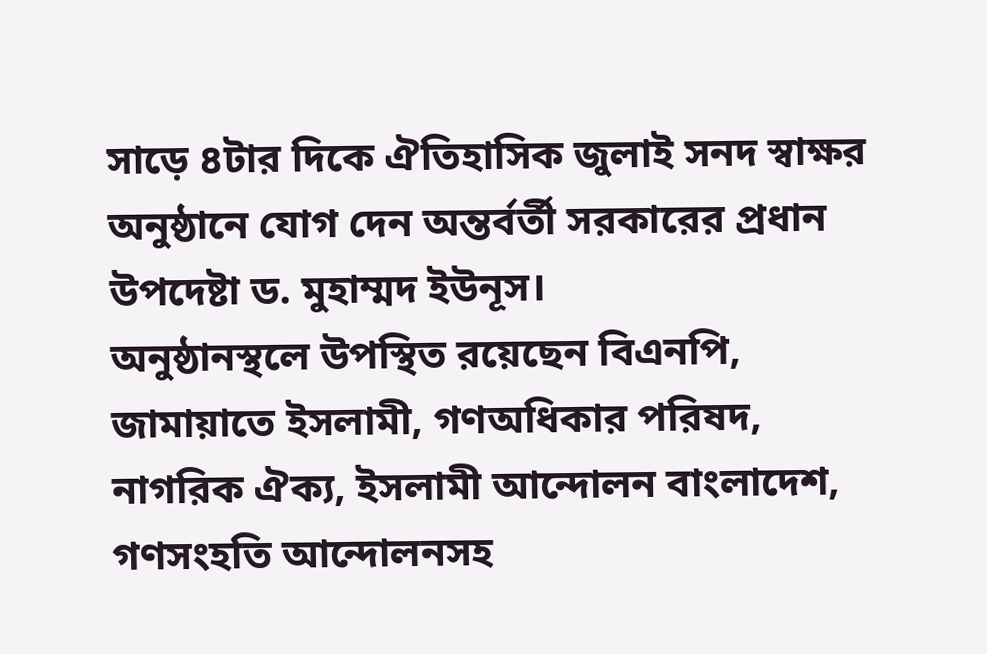সাড়ে ৪টার দিকে ঐতিহাসিক জুলাই সনদ স্বাক্ষর অনুষ্ঠানে যোগ দেন অন্তর্বর্তী সরকারের প্রধান উপদেষ্টা ড. মুহাম্মদ ইউনূস।
অনুষ্ঠানস্থলে উপস্থিত রয়েছেন বিএনপি, জামায়াতে ইসলামী, গণঅধিকার পরিষদ, নাগরিক ঐক্য, ইসলামী আন্দোলন বাংলাদেশ, গণসংহতি আন্দোলনসহ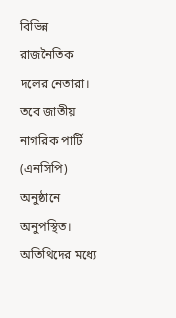বিভিন্ন রাজনৈতিক দলের নেতারা। তবে জাতীয় নাগরিক পার্টি (এনসিপি) অনুষ্ঠানে অনুপস্থিত।
অতিথিদের মধ্যে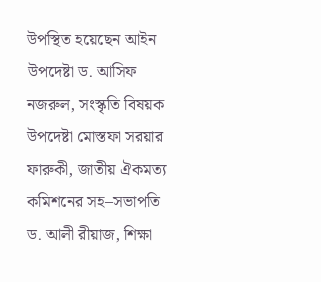উপস্থিত হয়েছেন আইন উপদেষ্টা ড. আসিফ নজরুল, সংস্কৃতি বিষয়ক উপদেষ্টা মোস্তফা সরয়ার ফারুকী, জাতীয় ঐকমত্য কমিশনের সহ–সভাপতি ড. আলী রীয়াজ, শিক্ষা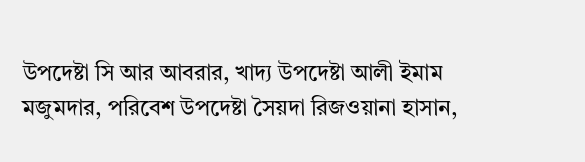উপদেষ্টা সি আর আবরার, খাদ্য উপদেষ্টা আলী ইমাম মজুমদার, পরিবেশ উপদেষ্টা সৈয়দা রিজওয়ানা হাসান,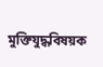মুক্তিযুদ্ধবিষয়ক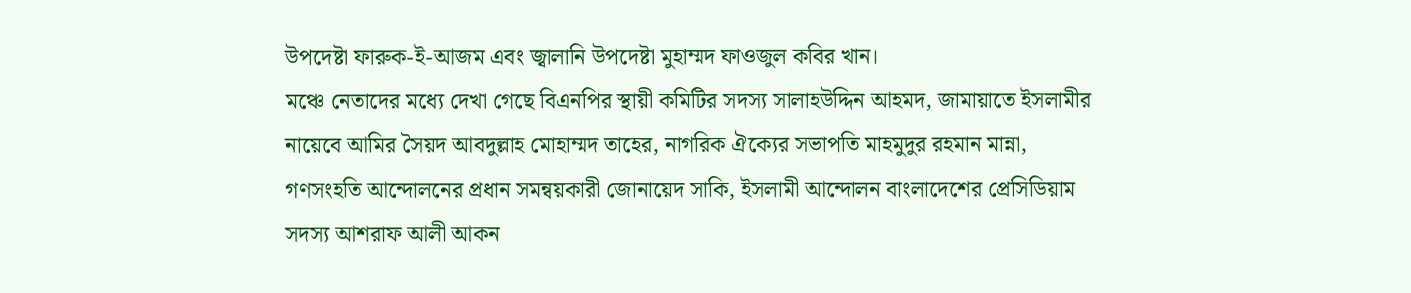উপদেষ্টা ফারুক-ই-আজম এবং জ্বালানি উপদেষ্টা মুহাম্মদ ফাওজুল কবির খান।
মঞ্চে নেতাদের মধ্যে দেখা গেছে বিএনপির স্থায়ী কমিটির সদস্য সালাহউদ্দিন আহমদ, জামায়াতে ইসলামীর নায়েবে আমির সৈয়দ আবদুল্লাহ মোহাম্মদ তাহের, নাগরিক ঐক্যের সভাপতি মাহমুদুর রহমান মান্না, গণসংহতি আন্দোলনের প্রধান সমন্বয়কারী জোনায়েদ সাকি, ইসলামী আন্দোলন বাংলাদেশের প্রেসিডিয়াম সদস্য আশরাফ আলী আকন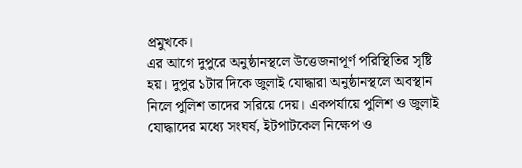প্রমুখকে।
এর আগে দুপুরে অনুষ্ঠানস্থলে উত্তেজনাপূর্ণ পরিস্থিতির সৃষ্টি হয়। দুপুর ১টার দিকে জুলাই যোদ্ধারা অনুষ্ঠানস্থলে অবস্থান নিলে পুলিশ তাদের সরিয়ে দেয়। একপর্যায়ে পুলিশ ও জুলাই যোদ্ধাদের মধ্যে সংঘর্ষ, ইটপাটকেল নিক্ষেপ ও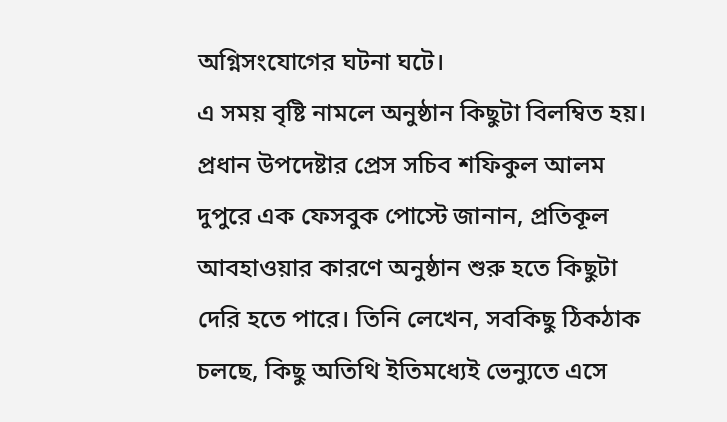অগ্নিসংযোগের ঘটনা ঘটে।
এ সময় বৃষ্টি নামলে অনুষ্ঠান কিছুটা বিলম্বিত হয়। প্রধান উপদেষ্টার প্রেস সচিব শফিকুল আলম দুপুরে এক ফেসবুক পোস্টে জানান, প্রতিকূল আবহাওয়ার কারণে অনুষ্ঠান শুরু হতে কিছুটা দেরি হতে পারে। তিনি লেখেন, সবকিছু ঠিকঠাক চলছে, কিছু অতিথি ইতিমধ্যেই ভেন্যুতে এসে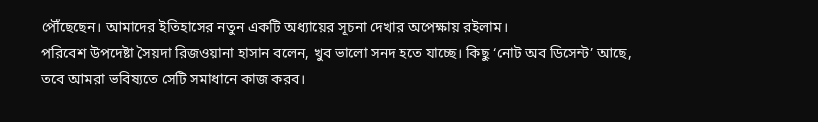পৌঁছেছেন। আমাদের ইতিহাসের নতুন একটি অধ্যায়ের সূচনা দেখার অপেক্ষায় রইলাম।
পরিবেশ উপদেষ্টা সৈয়দা রিজওয়ানা হাসান বলেন, খুব ভালো সনদ হতে যাচ্ছে। কিছু ‘নোট অব ডিসেন্ট’ আছে, তবে আমরা ভবিষ্যতে সেটি সমাধানে কাজ করব।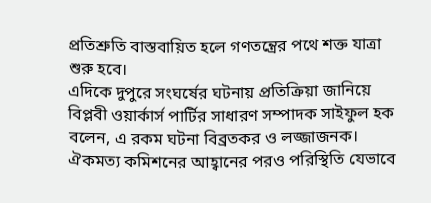প্রতিশ্রুতি বাস্তবায়িত হলে গণতন্ত্রের পথে শক্ত যাত্রা শুরু হবে।
এদিকে দুপুরে সংঘর্ষের ঘটনায় প্রতিক্রিয়া জানিয়ে বিপ্লবী ওয়ার্কার্স পার্টির সাধারণ সম্পাদক সাইফুল হক বলেন, এ রকম ঘটনা বিব্রতকর ও লজ্জাজনক। ঐকমত্য কমিশনের আহ্বানের পরও পরিস্থিতি যেভাবে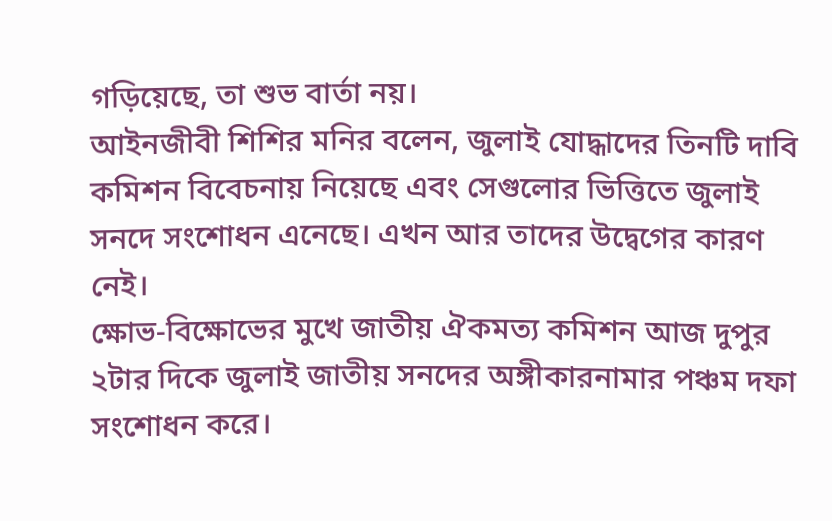গড়িয়েছে, তা শুভ বার্তা নয়।
আইনজীবী শিশির মনির বলেন, জুলাই যোদ্ধাদের তিনটি দাবি কমিশন বিবেচনায় নিয়েছে এবং সেগুলোর ভিত্তিতে জুলাই সনদে সংশোধন এনেছে। এখন আর তাদের উদ্বেগের কারণ নেই।
ক্ষোভ-বিক্ষোভের মুখে জাতীয় ঐকমত্য কমিশন আজ দুপুর ২টার দিকে জুলাই জাতীয় সনদের অঙ্গীকারনামার পঞ্চম দফা সংশোধন করে।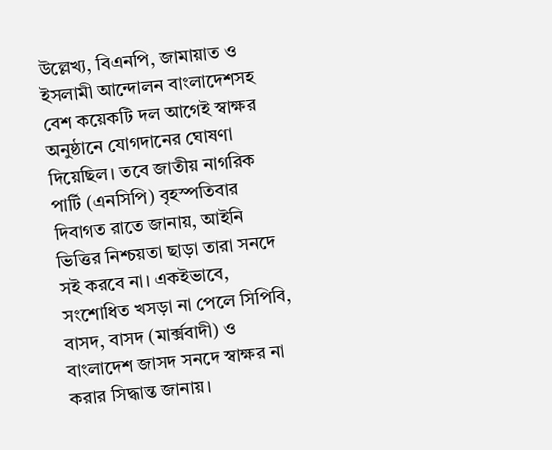উল্লেখ্য, বিএনপি, জামায়াত ও ইসলামী আন্দোলন বাংলাদেশসহ বেশ কয়েকটি দল আগেই স্বাক্ষর অনুষ্ঠানে যোগদানের ঘোষণা দিয়েছিল। তবে জাতীয় নাগরিক পার্টি (এনসিপি) বৃহস্পতিবার দিবাগত রাতে জানায়, আইনি ভিত্তির নিশ্চয়তা ছাড়া তারা সনদে সই করবে না। একইভাবে, সংশোধিত খসড়া না পেলে সিপিবি, বাসদ, বাসদ (মার্ক্সবাদী) ও বাংলাদেশ জাসদ সনদে স্বাক্ষর না করার সিদ্ধান্ত জানায়।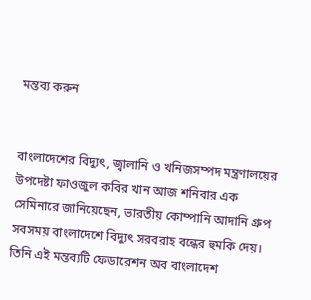মন্তব্য করুন


বাংলাদেশের বিদ্যুৎ, জ্বালানি ও খনিজসম্পদ মন্ত্রণালয়ের উপদেষ্টা ফাওজুল কবির খান আজ শনিবার এক সেমিনারে জানিয়েছেন, ভারতীয় কোম্পানি আদানি গ্রুপ সবসময় বাংলাদেশে বিদ্যুৎ সরবরাহ বন্ধের হুমকি দেয়। তিনি এই মন্তব্যটি ফেডারেশন অব বাংলাদেশ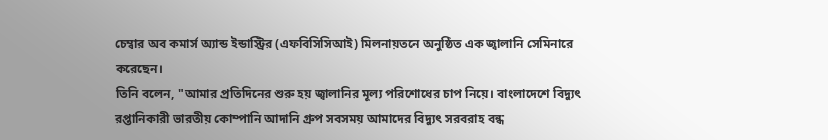চেম্বার অব কমার্স অ্যান্ড ইন্ডাস্ট্রির (এফবিসিসিআই) মিলনায়তনে অনুষ্ঠিত এক জ্বালানি সেমিনারে করেছেন।
তিনি বলেন, "আমার প্রতিদিনের শুরু হয় জ্বালানির মূল্য পরিশোধের চাপ নিয়ে। বাংলাদেশে বিদ্যুৎ রপ্তানিকারী ভারতীয় কোম্পানি আদানি গ্রুপ সবসময় আমাদের বিদ্যুৎ সরবরাহ বন্ধ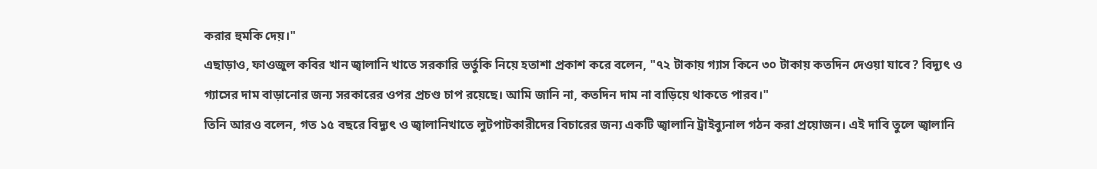করার হুমকি দেয়।"
এছাড়াও, ফাওজুল কবির খান জ্বালানি খাতে সরকারি ভর্তুকি নিয়ে হতাশা প্রকাশ করে বলেন, "৭২ টাকায় গ্যাস কিনে ৩০ টাকায় কতদিন দেওয়া যাবে? বিদ্যুৎ ও গ্যাসের দাম বাড়ানোর জন্য সরকারের ওপর প্রচণ্ড চাপ রয়েছে। আমি জানি না, কতদিন দাম না বাড়িয়ে থাকতে পারব।"
তিনি আরও বলেন, গত ১৫ বছরে বিদ্যুৎ ও জ্বালানিখাতে লুটপাটকারীদের বিচারের জন্য একটি জ্বালানি ট্রাইব্যুনাল গঠন করা প্রয়োজন। এই দাবি তুলে জ্বালানি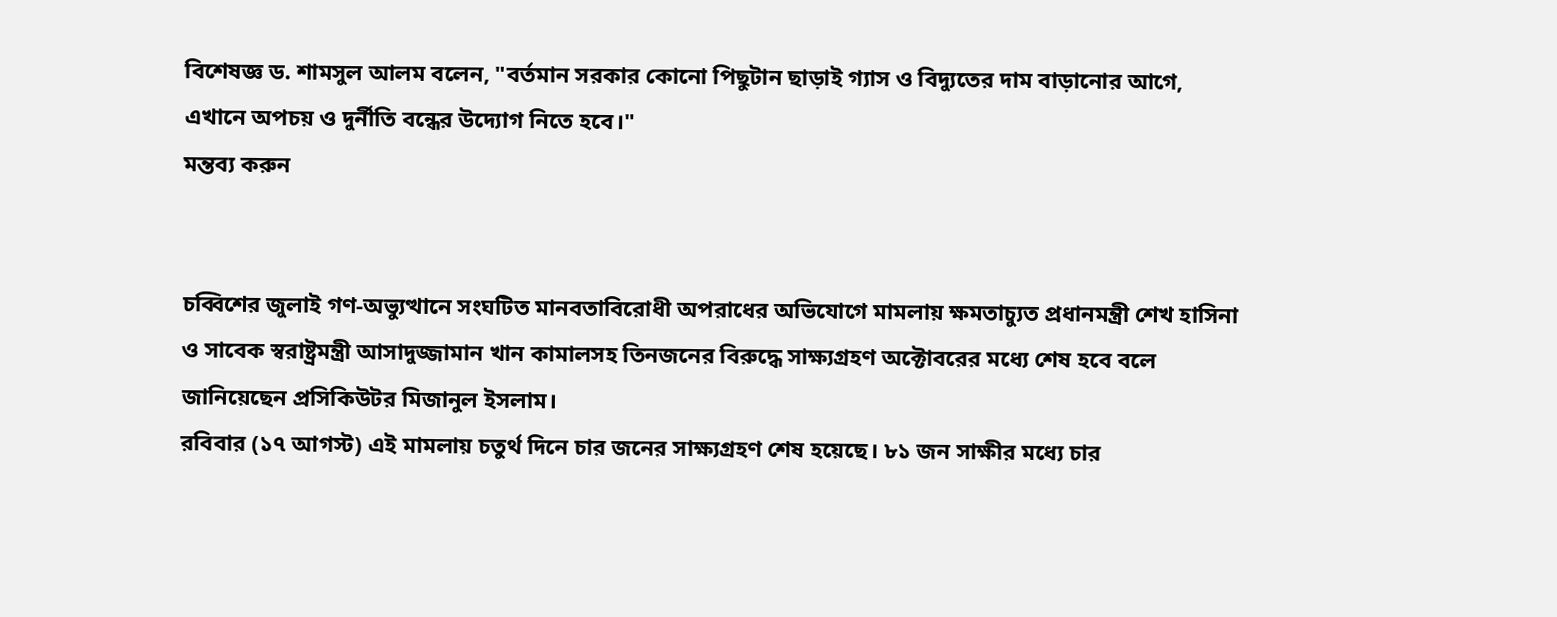বিশেষজ্ঞ ড. শামসুল আলম বলেন, "বর্তমান সরকার কোনো পিছুটান ছাড়াই গ্যাস ও বিদ্যুতের দাম বাড়ানোর আগে, এখানে অপচয় ও দুর্নীতি বন্ধের উদ্যোগ নিতে হবে।"
মন্তব্য করুন


চব্বিশের জুলাই গণ-অভ্যুত্থানে সংঘটিত মানবতাবিরোধী অপরাধের অভিযোগে মামলায় ক্ষমতাচ্যুত প্রধানমন্ত্রী শেখ হাসিনা ও সাবেক স্বরাষ্ট্রমন্ত্রী আসাদুজ্জামান খান কামালসহ তিনজনের বিরুদ্ধে সাক্ষ্যগ্রহণ অক্টোবরের মধ্যে শেষ হবে বলে জানিয়েছেন প্রসিকিউটর মিজানুল ইসলাম।
রবিবার (১৭ আগস্ট) এই মামলায় চতুর্থ দিনে চার জনের সাক্ষ্যগ্রহণ শেষ হয়েছে। ৮১ জন সাক্ষীর মধ্যে চার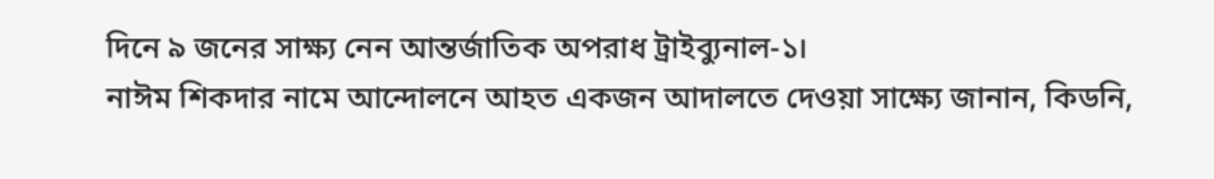দিনে ৯ জনের সাক্ষ্য নেন আন্তর্জাতিক অপরাধ ট্রাইব্যুনাল-১।
নাঈম শিকদার নামে আন্দোলনে আহত একজন আদালতে দেওয়া সাক্ষ্যে জানান, কিডনি,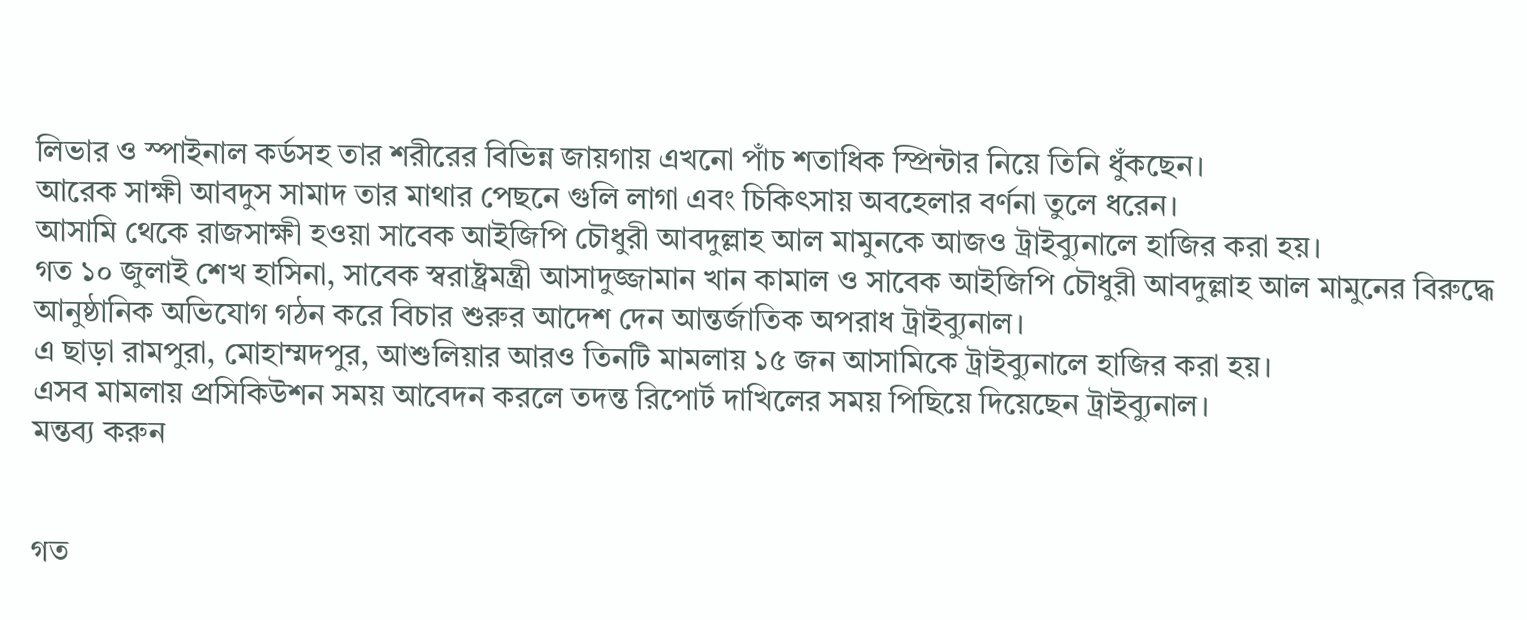লিভার ও স্পাইনাল কর্ডসহ তার শরীরের বিভিন্ন জায়গায় এখনো পাঁচ শতাধিক স্প্রিন্টার নিয়ে তিনি ধুঁকছেন।
আরেক সাক্ষী আবদুস সামাদ তার মাথার পেছনে গুলি লাগা এবং চিকিৎসায় অবহেলার বর্ণনা তুলে ধরেন।
আসামি থেকে রাজসাক্ষী হওয়া সাবেক আইজিপি চৌধুরী আবদুল্লাহ আল মামুনকে আজও ট্রাইব্যুনালে হাজির করা হয়।
গত ১০ জুলাই শেখ হাসিনা, সাবেক স্বরাষ্ট্রমন্ত্রী আসাদুজ্জামান খান কামাল ও সাবেক আইজিপি চৌধুরী আবদুল্লাহ আল মামুনের বিরুদ্ধে আনুষ্ঠানিক অভিযোগ গঠন করে বিচার শুরুর আদেশ দেন আন্তর্জাতিক অপরাধ ট্রাইব্যুনাল।
এ ছাড়া রামপুরা, মোহাম্মদপুর, আশুলিয়ার আরও তিনটি মামলায় ১৫ জন আসামিকে ট্রাইব্যুনালে হাজির করা হয়।
এসব মামলায় প্রসিকিউশন সময় আবেদন করলে তদন্ত রিপোর্ট দাখিলের সময় পিছিয়ে দিয়েছেন ট্রাইব্যুনাল।
মন্তব্য করুন


গত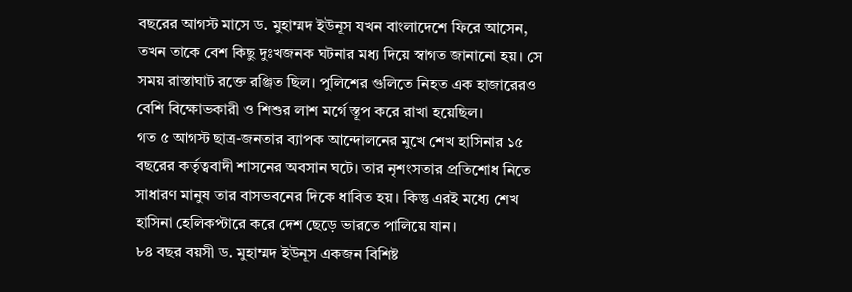বছরের আগস্ট মাসে ড. মুহাম্মদ ইউনূস যখন বাংলাদেশে ফিরে আসেন, তখন তাকে বেশ কিছু দুঃখজনক ঘটনার মধ্য দিয়ে স্বাগত জানানো হয়। সে সময় রাস্তাঘাট রক্তে রঞ্জিত ছিল। পুলিশের গুলিতে নিহত এক হাজারেরও বেশি বিক্ষোভকারী ও শিশুর লাশ মর্গে স্তূপ করে রাখা হয়েছিল।
গত ৫ আগস্ট ছাত্র-জনতার ব্যাপক আন্দোলনের মুখে শেখ হাসিনার ১৫ বছরের কর্তৃত্ববাদী শাসনের অবসান ঘটে। তার নৃশংসতার প্রতিশোধ নিতে সাধারণ মানুষ তার বাসভবনের দিকে ধাবিত হয়। কিন্তু এরই মধ্যে শেখ হাসিনা হেলিকপ্টারে করে দেশ ছেড়ে ভারতে পালিয়ে যান।
৮৪ বছর বয়সী ড. মুহাম্মদ ইউনূস একজন বিশিষ্ট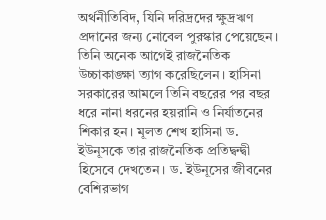অর্থনীতিবিদ, যিনি দরিদ্রদের ক্ষুদ্রঋণ প্রদানের জন্য নোবেল পুরস্কার পেয়েছেন। তিনি অনেক আগেই রাজনৈতিক উচ্চাকাঙ্ক্ষা ত্যাগ করেছিলেন। হাসিনা সরকারের আমলে তিনি বছরের পর বছর ধরে নানা ধরনের হয়রানি ও নির্যাতনের শিকার হন। মূলত শেখ হাসিনা ড. ইউনূসকে তার রাজনৈতিক প্রতিদ্বন্দ্বী হিসেবে দেখতেন। ড. ইউনূসের জীবনের বেশিরভাগ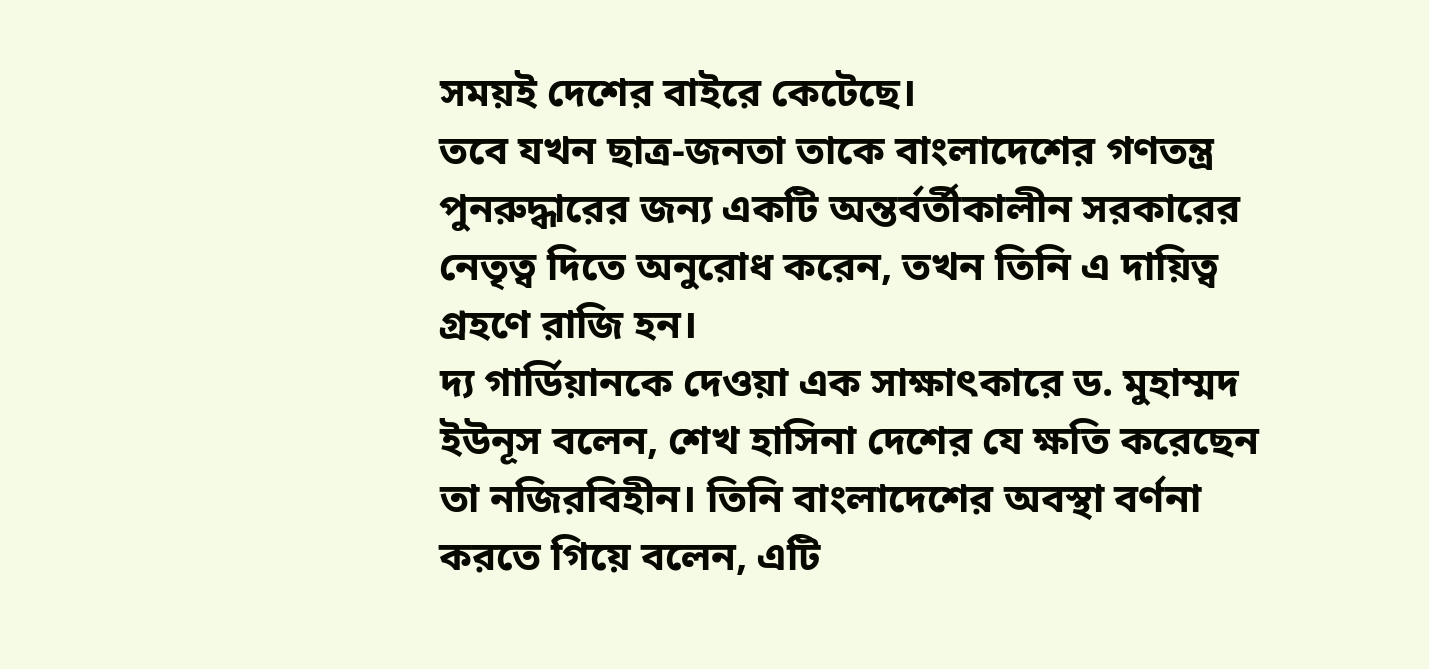সময়ই দেশের বাইরে কেটেছে।
তবে যখন ছাত্র-জনতা তাকে বাংলাদেশের গণতন্ত্র পুনরুদ্ধারের জন্য একটি অন্তর্বর্তীকালীন সরকারের নেতৃত্ব দিতে অনুরোধ করেন, তখন তিনি এ দায়িত্ব গ্রহণে রাজি হন।
দ্য গার্ডিয়ানকে দেওয়া এক সাক্ষাৎকারে ড. মুহাম্মদ ইউনূস বলেন, শেখ হাসিনা দেশের যে ক্ষতি করেছেন তা নজিরবিহীন। তিনি বাংলাদেশের অবস্থা বর্ণনা করতে গিয়ে বলেন, এটি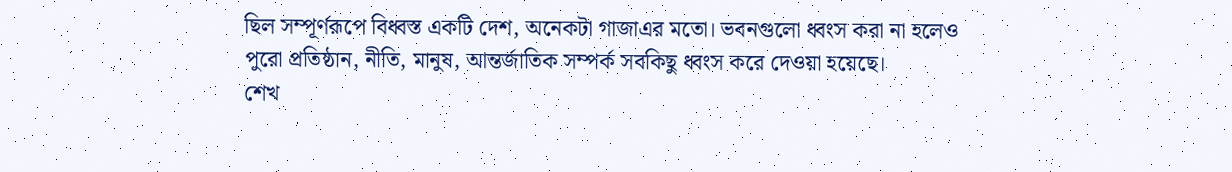ছিল সম্পূর্ণরূপে বিধ্বস্ত একটি দেশ, অনেকটা গাজাএর মতো। ভবনগুলো ধ্বংস করা না হলেও পুরো প্রতিষ্ঠান, নীতি, মানুষ, আন্তর্জাতিক সম্পর্ক সবকিছু ধ্বংস করে দেওয়া হয়েছে।
শেখ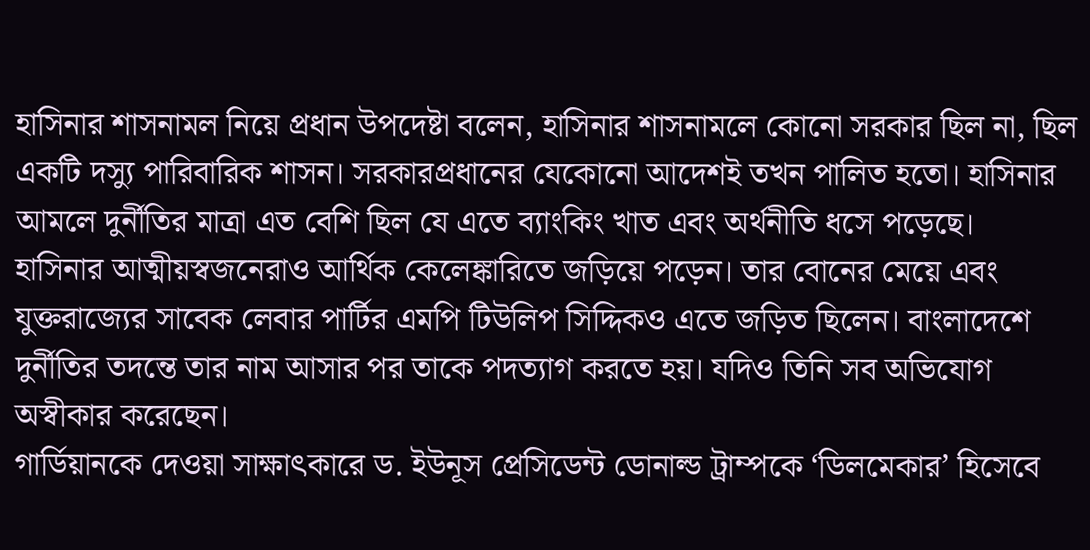হাসিনার শাসনামল নিয়ে প্রধান উপদেষ্টা বলেন, হাসিনার শাসনামলে কোনো সরকার ছিল না, ছিল একটি দস্যু পারিবারিক শাসন। সরকারপ্রধানের যেকোনো আদেশই তখন পালিত হতো। হাসিনার আমলে দুর্নীতির মাত্রা এত বেশি ছিল যে এতে ব্যাংকিং খাত এবং অর্থনীতি ধসে পড়েছে।
হাসিনার আত্মীয়স্বজনেরাও আর্থিক কেলেঙ্কারিতে জড়িয়ে পড়েন। তার বোনের মেয়ে এবং যুক্তরাজ্যের সাবেক লেবার পার্টির এমপি টিউলিপ সিদ্দিকও এতে জড়িত ছিলেন। বাংলাদেশে দুর্নীতির তদন্তে তার নাম আসার পর তাকে পদত্যাগ করতে হয়। যদিও তিনি সব অভিযোগ অস্বীকার করেছেন।
গার্ডিয়ানকে দেওয়া সাক্ষাৎকারে ড. ইউনূস প্রেসিডেন্ট ডোনাল্ড ট্রাম্পকে ‘ডিলমেকার’ হিসেবে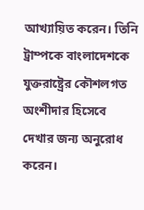আখ্যায়িত করেন। তিনি ট্রাম্পকে বাংলাদেশকে যুক্তরাষ্ট্রের কৌশলগত অংশীদার হিসেবে দেখার জন্য অনুরোধ করেন।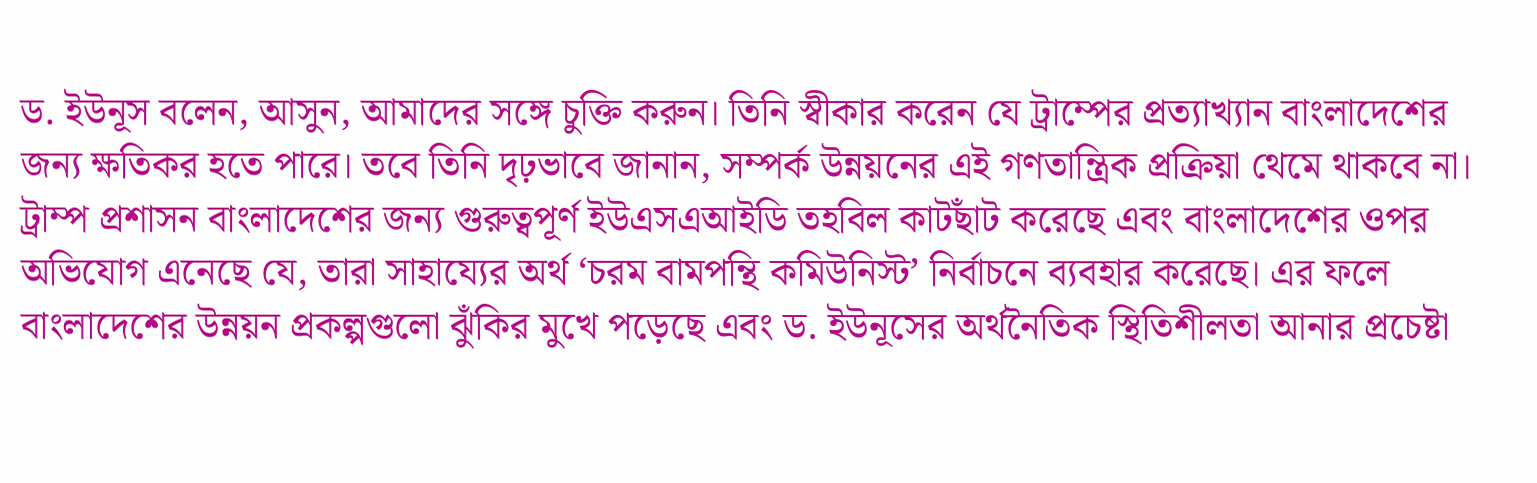ড. ইউনূস বলেন, আসুন, আমাদের সঙ্গে চুক্তি করুন। তিনি স্বীকার করেন যে ট্রাম্পের প্রত্যাখ্যান বাংলাদেশের জন্য ক্ষতিকর হতে পারে। তবে তিনি দৃঢ়ভাবে জানান, সম্পর্ক উন্নয়নের এই গণতান্ত্রিক প্রক্রিয়া থেমে থাকবে না।
ট্রাম্প প্রশাসন বাংলাদেশের জন্য গুরুত্বপূর্ণ ইউএসএআইডি তহবিল কাটছাঁট করেছে এবং বাংলাদেশের ওপর অভিযোগ এনেছে যে, তারা সাহায্যের অর্থ ‘চরম বামপন্থি কমিউনিস্ট’ নির্বাচনে ব্যবহার করেছে। এর ফলে বাংলাদেশের উন্নয়ন প্রকল্পগুলো ঝুঁকির মুখে পড়েছে এবং ড. ইউনূসের অর্থনৈতিক স্থিতিশীলতা আনার প্রচেষ্টা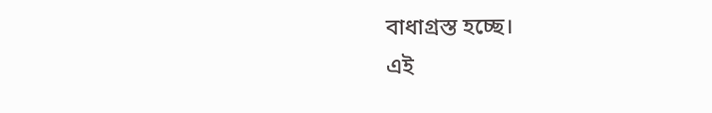বাধাগ্রস্ত হচ্ছে।
এই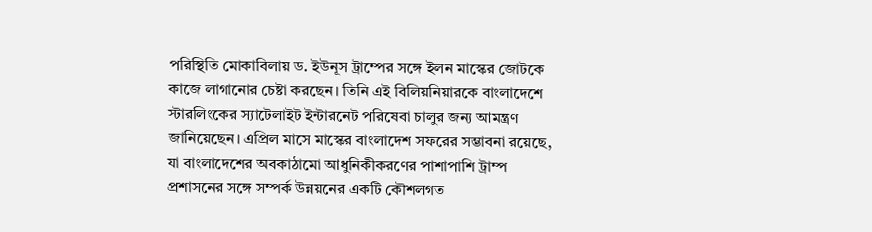পরিস্থিতি মোকাবিলায় ড. ইউনূস ট্রাম্পের সঙ্গে ইলন মাস্কের জোটকে কাজে লাগানোর চেষ্টা করছেন। তিনি এই বিলিয়নিয়ারকে বাংলাদেশে স্টারলিংকের স্যাটেলাইট ইন্টারনেট পরিষেবা চালুর জন্য আমন্ত্রণ জানিয়েছেন। এপ্রিল মাসে মাস্কের বাংলাদেশ সফরের সম্ভাবনা রয়েছে, যা বাংলাদেশের অবকাঠামো আধুনিকীকরণের পাশাপাশি ট্রাম্প প্রশাসনের সঙ্গে সম্পর্ক উন্নয়নের একটি কৌশলগত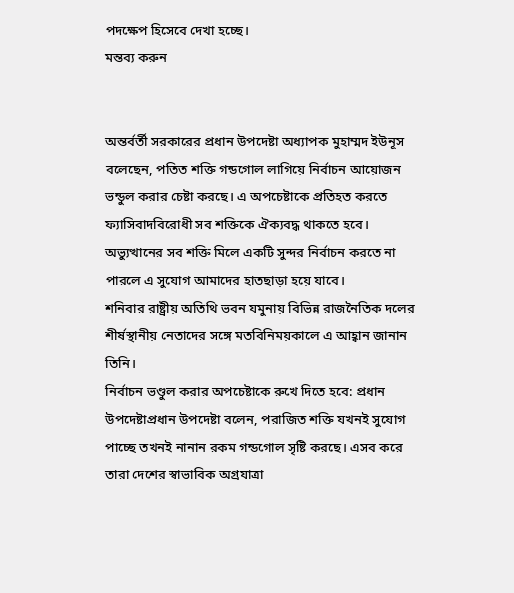পদক্ষেপ হিসেবে দেখা হচ্ছে।
মন্তব্য করুন


অন্তর্বর্তী সরকারের প্রধান উপদেষ্টা অধ্যাপক মুহাম্মদ ইউনূস বলেছেন, পতিত শক্তি গন্ডগোল লাগিয়ে নির্বাচন আয়োজন ভন্ডুল করার চেষ্টা করছে। এ অপচেষ্টাকে প্রতিহত করতে ফ্যাসিবাদবিরোধী সব শক্তিকে ঐক্যবদ্ধ থাকতে হবে। অভ্যুত্থানের সব শক্তি মিলে একটি সুন্দর নির্বাচন করতে না পারলে এ সুযোগ আমাদের হাতছাড়া হয়ে যাবে।
শনিবার রাষ্ট্রীয় অতিথি ভবন যমুনায় বিভিন্ন রাজনৈতিক দলের শীর্ষস্থানীয় নেতাদের সঙ্গে মতবিনিময়কালে এ আহ্বান জানান তিনি।
নির্বাচন ভণ্ডুল করার অপচেষ্টাকে রুখে দিতে হবে: প্রধান উপদেষ্টাপ্রধান উপদেষ্টা বলেন, পরাজিত শক্তি যখনই সুযোগ পাচ্ছে তখনই নানান রকম গন্ডগোল সৃষ্টি করছে। এসব করে তারা দেশের স্বাভাবিক অগ্রযাত্রা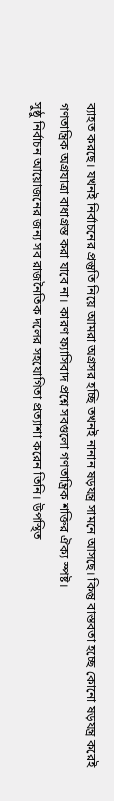ব্যাহত করছে। যখনই নির্বাচনের প্রস্তুতি নিয়ে আমরা অগ্রসর হচ্ছি তখনই নানান ষড়যন্ত্র সামনে আসছে। কিন্তু বাস্তবতা হচ্ছে কোনো ষড়যন্ত্র করেই গণতান্ত্রিক অগ্রযাত্রা বাধাগ্রস্ত করা যাবে না। কারণ ফ্যাসিবাদ প্রশ্নে সবগুলো গণতান্ত্রিক শক্তির ঐক্য স্পষ্ট।
সুষ্ঠু নির্বাচন আয়োজনের জন্য সব রাজনৈতিক দলের সহযোগিতা প্রত্যাশা করেন তিনি। উপস্থিত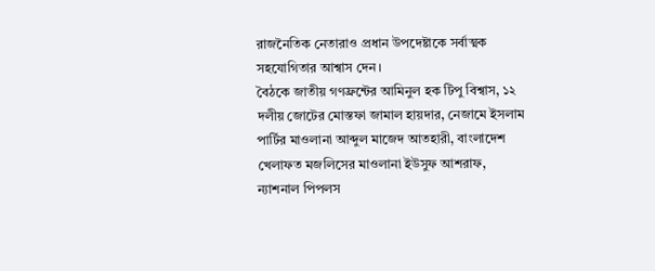রাজনৈতিক নেতারাও প্রধান উপদেষ্টাকে সর্বাত্মক সহযোগিতার আশ্বাস দেন।
বৈঠকে জাতীয় গণফ্রন্টের আমিনুল হক টিপু বিশ্বাস, ১২ দলীয় জোটের মোস্তফা জামাল হায়দার, নেজামে ইসলাম পার্টির মাওলানা আব্দুল মাজেদ আতহারী, বাংলাদেশ খেলাফত মজলিসের মাওলানা ইউসুফ আশরাফ, ন্যাশনাল পিপলস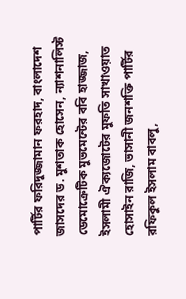পার্টির ফরিদুজ্জামান ফরহাদ, বাংলাদেশ জাসদের ড. মুশতাক হোসেন, ন্যাশনালিস্ট ডেমোক্রেটিক মুভমেন্টের ববি হাজ্জাজ, ইসলামী ঐক্যজোটের মুফতি সাখাওয়াত হোসাইন রাজি, ভাসানী জনশক্তি পার্টির রফিকুল ইসলাম বাবলু,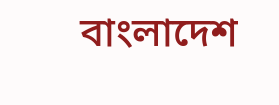বাংলাদেশ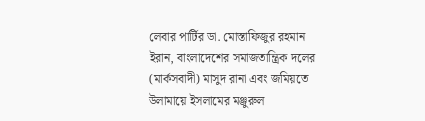লেবার পার্টির ডা. মোস্তাফিজুর রহমান ইরান, বাংলাদেশের সমাজতান্ত্রিক দলের (মার্কসবাদী) মাসুদ রানা এবং জমিয়তে উলামায়ে ইসলামের মঞ্জুরুল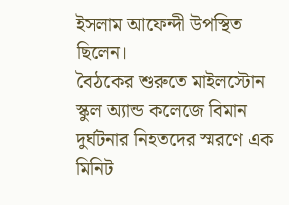ইসলাম আফেন্দী উপস্থিত ছিলেন।
বৈঠকের শুরুতে মাইলস্টোন স্কুল অ্যান্ড কলেজে বিমান দুর্ঘটনার নিহতদের স্মরণে এক মিনিট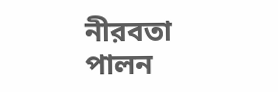নীরবতা পালন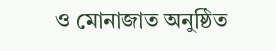ও মোনাজাত অনুষ্ঠিত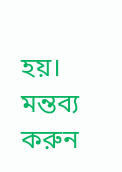হয়।
মন্তব্য করুন